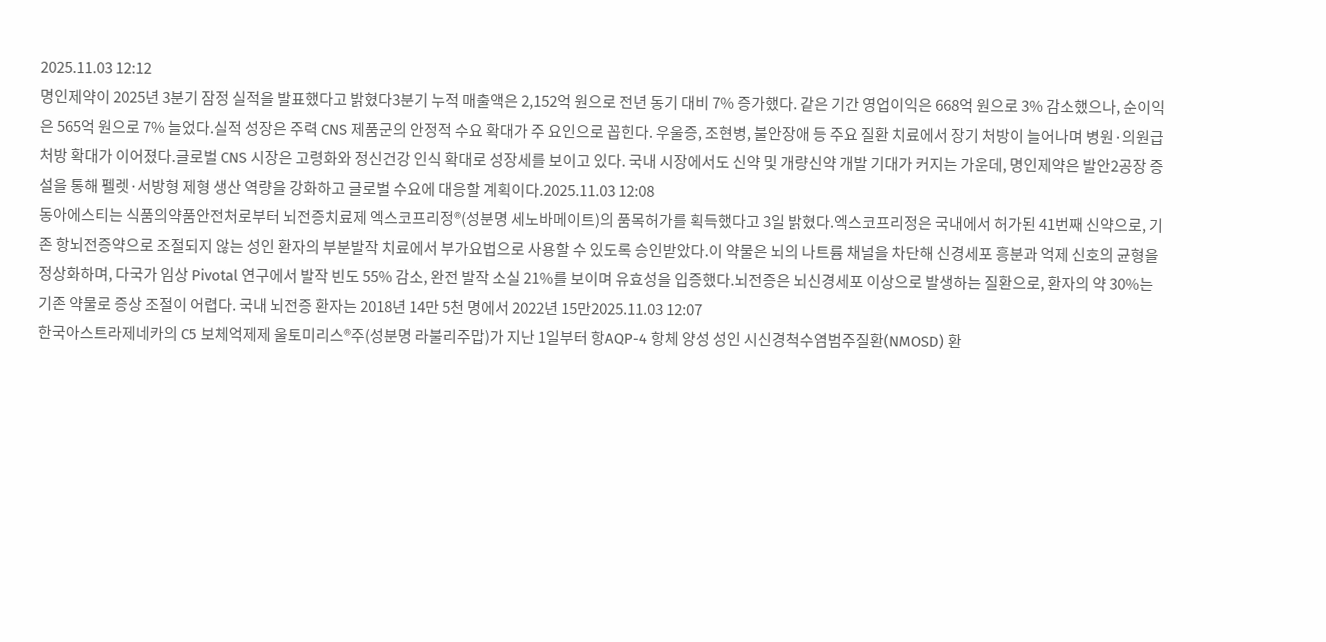2025.11.03 12:12
명인제약이 2025년 3분기 잠정 실적을 발표했다고 밝혔다3분기 누적 매출액은 2,152억 원으로 전년 동기 대비 7% 증가했다. 같은 기간 영업이익은 668억 원으로 3% 감소했으나, 순이익은 565억 원으로 7% 늘었다.실적 성장은 주력 CNS 제품군의 안정적 수요 확대가 주 요인으로 꼽힌다. 우울증, 조현병, 불안장애 등 주요 질환 치료에서 장기 처방이 늘어나며 병원·의원급 처방 확대가 이어졌다.글로벌 CNS 시장은 고령화와 정신건강 인식 확대로 성장세를 보이고 있다. 국내 시장에서도 신약 및 개량신약 개발 기대가 커지는 가운데, 명인제약은 발안2공장 증설을 통해 펠렛·서방형 제형 생산 역량을 강화하고 글로벌 수요에 대응할 계획이다.2025.11.03 12:08
동아에스티는 식품의약품안전처로부터 뇌전증치료제 엑스코프리정®(성분명 세노바메이트)의 품목허가를 획득했다고 3일 밝혔다.엑스코프리정은 국내에서 허가된 41번째 신약으로, 기존 항뇌전증약으로 조절되지 않는 성인 환자의 부분발작 치료에서 부가요법으로 사용할 수 있도록 승인받았다.이 약물은 뇌의 나트륨 채널을 차단해 신경세포 흥분과 억제 신호의 균형을 정상화하며, 다국가 임상 Pivotal 연구에서 발작 빈도 55% 감소, 완전 발작 소실 21%를 보이며 유효성을 입증했다.뇌전증은 뇌신경세포 이상으로 발생하는 질환으로, 환자의 약 30%는 기존 약물로 증상 조절이 어렵다. 국내 뇌전증 환자는 2018년 14만 5천 명에서 2022년 15만2025.11.03 12:07
한국아스트라제네카의 C5 보체억제제 울토미리스®주(성분명 라불리주맙)가 지난 1일부터 항AQP-4 항체 양성 성인 시신경척수염범주질환(NMOSD) 환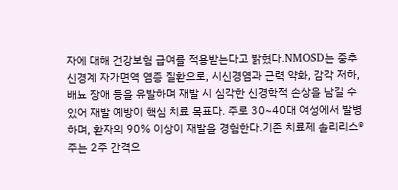자에 대해 건강보험 급여를 적용받는다고 밝혔다.NMOSD는 중추신경계 자가면역 염증 질환으로, 시신경염과 근력 약화, 감각 저하, 배뇨 장애 등을 유발하며 재발 시 심각한 신경학적 손상을 남길 수 있어 재발 예방이 핵심 치료 목표다. 주로 30~40대 여성에서 발병하며, 환자의 90% 이상이 재발을 경험한다.기존 치료제 솔리리스®주는 2주 간격으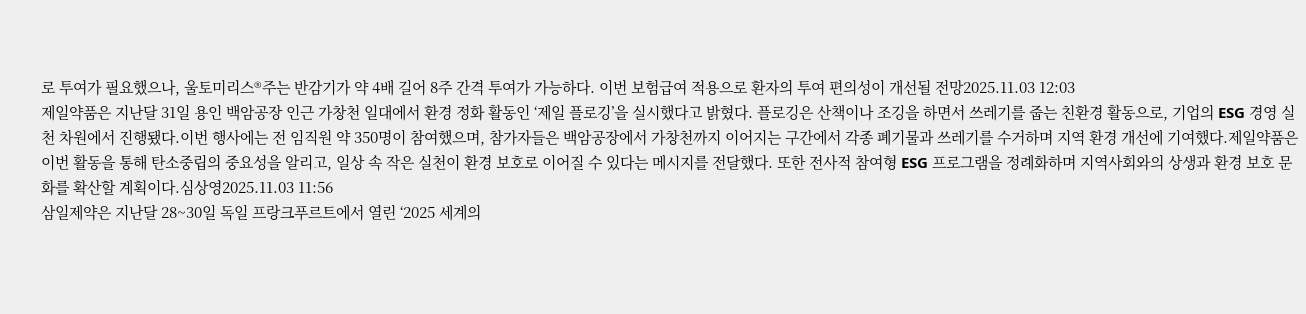로 투여가 필요했으나, 울토미리스®주는 반감기가 약 4배 길어 8주 간격 투여가 가능하다. 이번 보험급여 적용으로 환자의 투여 편의성이 개선될 전망2025.11.03 12:03
제일약품은 지난달 31일 용인 백암공장 인근 가창천 일대에서 환경 정화 활동인 ‘제일 플로깅’을 실시했다고 밝혔다. 플로깅은 산책이나 조깅을 하면서 쓰레기를 줍는 친환경 활동으로, 기업의 ESG 경영 실천 차원에서 진행됐다.이번 행사에는 전 임직원 약 350명이 참여했으며, 참가자들은 백암공장에서 가창천까지 이어지는 구간에서 각종 폐기물과 쓰레기를 수거하며 지역 환경 개선에 기여했다.제일약품은 이번 활동을 통해 탄소중립의 중요성을 알리고, 일상 속 작은 실천이 환경 보호로 이어질 수 있다는 메시지를 전달했다. 또한 전사적 참여형 ESG 프로그램을 정례화하며 지역사회와의 상생과 환경 보호 문화를 확산할 계획이다.심상영2025.11.03 11:56
삼일제약은 지난달 28~30일 독일 프랑크푸르트에서 열린 ‘2025 세계의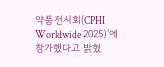약품전시회(CPHI Worldwide 2025)’에 참가했다고 밝혔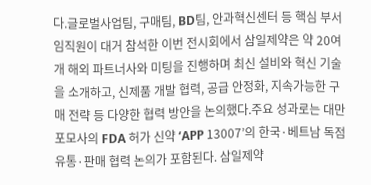다.글로벌사업팀, 구매팀, BD팀, 안과혁신센터 등 핵심 부서 임직원이 대거 참석한 이번 전시회에서 삼일제약은 약 20여 개 해외 파트너사와 미팅을 진행하며 최신 설비와 혁신 기술을 소개하고, 신제품 개발 협력, 공급 안정화, 지속가능한 구매 전략 등 다양한 협력 방안을 논의했다.주요 성과로는 대만 포모사의 FDA 허가 신약 ‘APP 13007’의 한국·베트남 독점 유통·판매 협력 논의가 포함된다. 삼일제약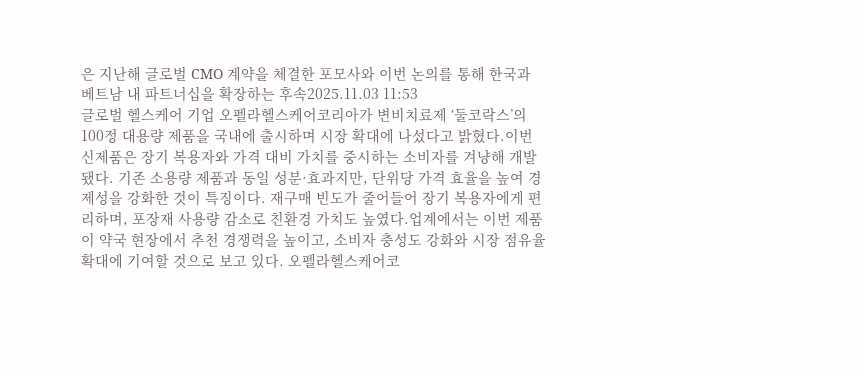은 지난해 글로벌 CMO 계약을 체결한 포모사와 이번 논의를 통해 한국과 베트남 내 파트너십을 확장하는 후속2025.11.03 11:53
글로벌 헬스케어 기업 오펠라헬스케어코리아가 변비치료제 ‘둘코락스’의 100정 대용량 제품을 국내에 출시하며 시장 확대에 나섰다고 밝혔다.이번 신제품은 장기 복용자와 가격 대비 가치를 중시하는 소비자를 겨냥해 개발됐다. 기존 소용량 제품과 동일 성분·효과지만, 단위당 가격 효율을 높여 경제성을 강화한 것이 특징이다. 재구매 빈도가 줄어들어 장기 복용자에게 편리하며, 포장재 사용량 감소로 친환경 가치도 높였다.업계에서는 이번 제품이 약국 현장에서 추천 경쟁력을 높이고, 소비자 충성도 강화와 시장 점유율 확대에 기여할 것으로 보고 있다. 오펠라헬스케어코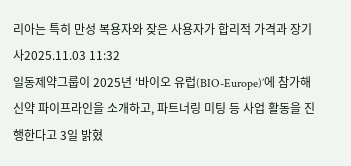리아는 특히 만성 복용자와 잦은 사용자가 합리적 가격과 장기 사2025.11.03 11:32
일동제약그룹이 2025년 ‘바이오 유럽(BIO-Europe)’에 참가해 신약 파이프라인을 소개하고, 파트너링 미팅 등 사업 활동을 진행한다고 3일 밝혔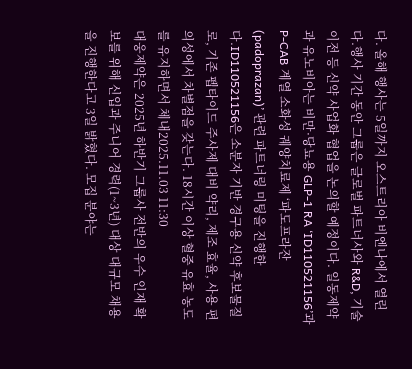다. 올해 행사는 5일까지 오스트리아 비엔나에서 열린다.행사 기간 동안 그룹은 글로벌 파트너사와 R&D, 기술 이전 등 신약 사업화 협업을 논의할 예정이다. 일동제약과 유노비아는 비만·당뇨용 GLP-1 RA ‘ID110521156’과 P-CAB 계열 소화성 궤양치료제 ‘파도프라잔(padoprazan)’ 관련 파트너링 미팅을 진행한다.ID110521156은 소분자 기반 경구용 신약 후보물질로, 기존 펩타이드 주사제 대비 약리, 제조 효율, 사용 편의성에서 차별점을 갖는다. 18시간 이상 혈중 유효 농도를 유지하면서 체내2025.11.03 11:30
대웅제약은 2025년 하반기 그룹사 전반의 우수 인재 확보를 위해 신입과 주니어 경력(1~3년) 대상 대규모 채용을 진행한다고 3일 밝혔다. 모집 분야는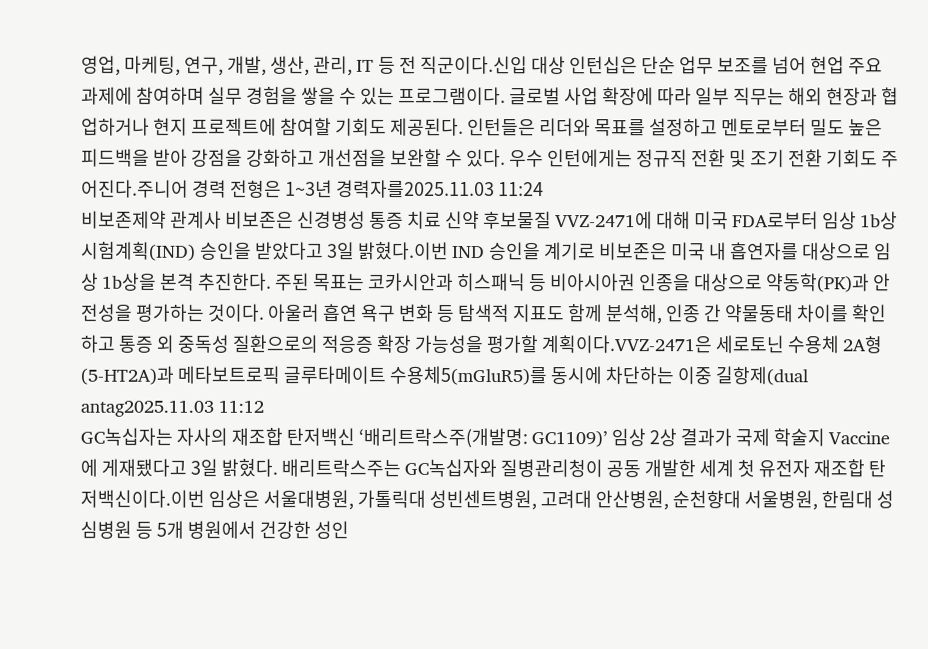영업, 마케팅, 연구, 개발, 생산, 관리, IT 등 전 직군이다.신입 대상 인턴십은 단순 업무 보조를 넘어 현업 주요 과제에 참여하며 실무 경험을 쌓을 수 있는 프로그램이다. 글로벌 사업 확장에 따라 일부 직무는 해외 현장과 협업하거나 현지 프로젝트에 참여할 기회도 제공된다. 인턴들은 리더와 목표를 설정하고 멘토로부터 밀도 높은 피드백을 받아 강점을 강화하고 개선점을 보완할 수 있다. 우수 인턴에게는 정규직 전환 및 조기 전환 기회도 주어진다.주니어 경력 전형은 1~3년 경력자를2025.11.03 11:24
비보존제약 관계사 비보존은 신경병성 통증 치료 신약 후보물질 VVZ-2471에 대해 미국 FDA로부터 임상 1b상 시험계획(IND) 승인을 받았다고 3일 밝혔다.이번 IND 승인을 계기로 비보존은 미국 내 흡연자를 대상으로 임상 1b상을 본격 추진한다. 주된 목표는 코카시안과 히스패닉 등 비아시아권 인종을 대상으로 약동학(PK)과 안전성을 평가하는 것이다. 아울러 흡연 욕구 변화 등 탐색적 지표도 함께 분석해, 인종 간 약물동태 차이를 확인하고 통증 외 중독성 질환으로의 적응증 확장 가능성을 평가할 계획이다.VVZ-2471은 세로토닌 수용체 2A형(5-HT2A)과 메타보트로픽 글루타메이트 수용체5(mGluR5)를 동시에 차단하는 이중 길항제(dual antag2025.11.03 11:12
GC녹십자는 자사의 재조합 탄저백신 ‘배리트락스주(개발명: GC1109)’ 임상 2상 결과가 국제 학술지 Vaccine에 게재됐다고 3일 밝혔다. 배리트락스주는 GC녹십자와 질병관리청이 공동 개발한 세계 첫 유전자 재조합 탄저백신이다.이번 임상은 서울대병원, 가톨릭대 성빈센트병원, 고려대 안산병원, 순천향대 서울병원, 한림대 성심병원 등 5개 병원에서 건강한 성인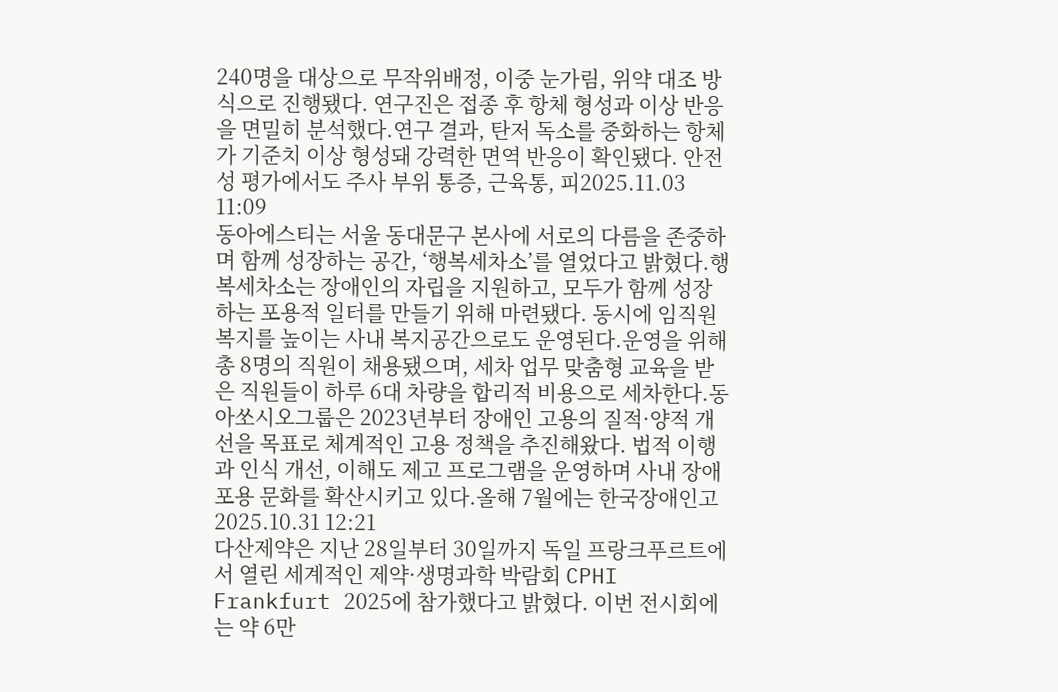240명을 대상으로 무작위배정, 이중 눈가림, 위약 대조 방식으로 진행됐다. 연구진은 접종 후 항체 형성과 이상 반응을 면밀히 분석했다.연구 결과, 탄저 독소를 중화하는 항체가 기준치 이상 형성돼 강력한 면역 반응이 확인됐다. 안전성 평가에서도 주사 부위 통증, 근육통, 피2025.11.03 11:09
동아에스티는 서울 동대문구 본사에 서로의 다름을 존중하며 함께 성장하는 공간, ‘행복세차소’를 열었다고 밝혔다.행복세차소는 장애인의 자립을 지원하고, 모두가 함께 성장하는 포용적 일터를 만들기 위해 마련됐다. 동시에 임직원 복지를 높이는 사내 복지공간으로도 운영된다.운영을 위해 총 8명의 직원이 채용됐으며, 세차 업무 맞춤형 교육을 받은 직원들이 하루 6대 차량을 합리적 비용으로 세차한다.동아쏘시오그룹은 2023년부터 장애인 고용의 질적·양적 개선을 목표로 체계적인 고용 정책을 추진해왔다. 법적 이행과 인식 개선, 이해도 제고 프로그램을 운영하며 사내 장애 포용 문화를 확산시키고 있다.올해 7월에는 한국장애인고2025.10.31 12:21
다산제약은 지난 28일부터 30일까지 독일 프랑크푸르트에서 열린 세계적인 제약·생명과학 박람회 CPHI Frankfurt 2025에 참가했다고 밝혔다. 이번 전시회에는 약 6만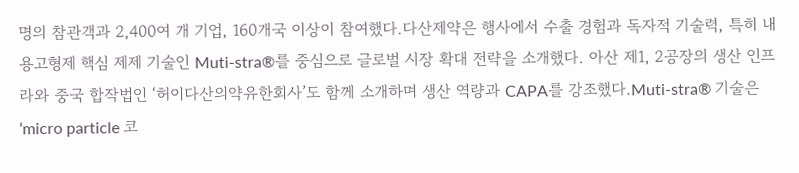명의 참관객과 2,400여 개 기업, 160개국 이상이 참여했다.다산제약은 행사에서 수출 경험과 독자적 기술력, 특히 내용고형제 핵심 제제 기술인 Muti-stra®를 중심으로 글로벌 시장 확대 전략을 소개했다. 아산 제1, 2공장의 생산 인프라와 중국 합작법인 ‘허이다산의약유한회사’도 함께 소개하며 생산 역량과 CAPA를 강조했다.Muti-stra® 기술은 ‘micro particle 코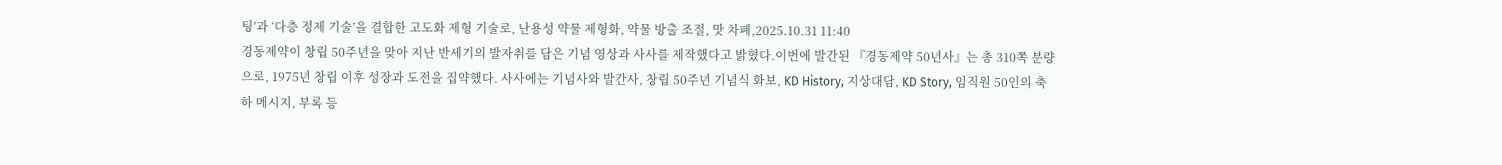팅’과 ‘다층 정제 기술’을 결합한 고도화 제형 기술로, 난용성 약물 제형화, 약물 방출 조절, 맛 차폐,2025.10.31 11:40
경동제약이 창립 50주년을 맞아 지난 반세기의 발자취를 담은 기념 영상과 사사를 제작했다고 밝혔다.이번에 발간된 『경동제약 50년사』는 총 310쪽 분량으로, 1975년 창립 이후 성장과 도전을 집약했다. 사사에는 기념사와 발간사, 창립 50주년 기념식 화보, KD History, 지상대담, KD Story, 임직원 50인의 축하 메시지, 부록 등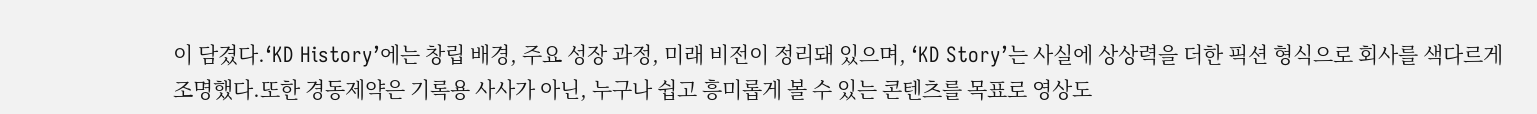이 담겼다.‘KD History’에는 창립 배경, 주요 성장 과정, 미래 비전이 정리돼 있으며, ‘KD Story’는 사실에 상상력을 더한 픽션 형식으로 회사를 색다르게 조명했다.또한 경동제약은 기록용 사사가 아닌, 누구나 쉽고 흥미롭게 볼 수 있는 콘텐츠를 목표로 영상도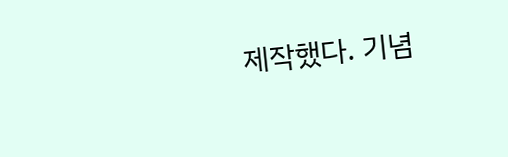제작했다. 기념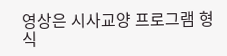영상은 시사교양 프로그램 형식